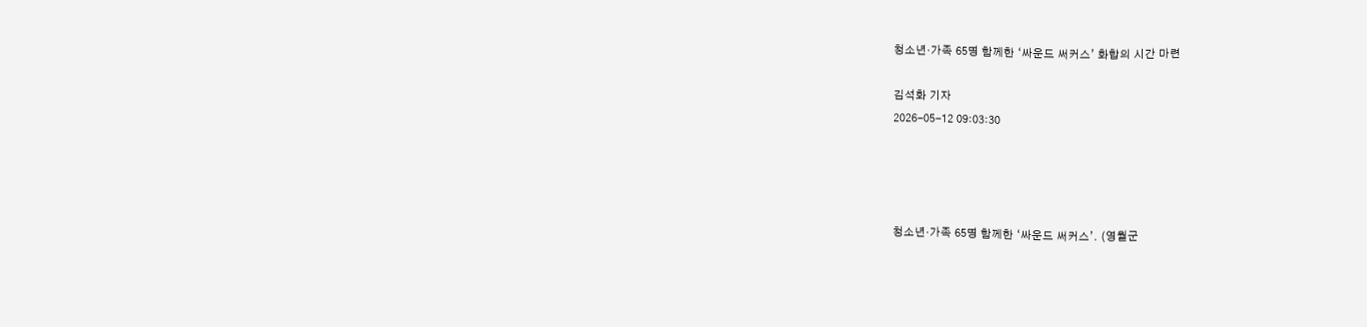청소년·가족 65명 함께한 ‘싸운드 써커스’ 화합의 시간 마련

김석화 기자
2026-05-12 09:03:30




청소년·가족 65명 함께한 ‘싸운드 써커스’. (영월군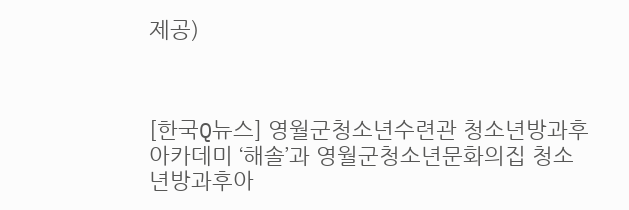제공)



[한국Q뉴스] 영월군청소년수련관 청소년방과후아카데미 ‘해솔’과 영월군청소년문화의집 청소년방과후아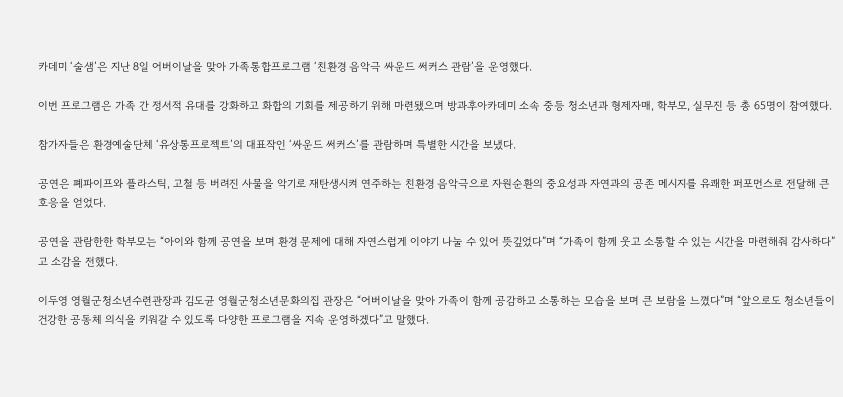카데미 ‘술샘’은 지난 8일 어버이날을 맞아 가족통합프로그램 ‘친환경 음악극 싸운드 써커스 관람’을 운영했다.

이번 프로그램은 가족 간 정서적 유대를 강화하고 화합의 기회를 제공하기 위해 마련됐으며 방과후아카데미 소속 중등 청소년과 형제자매, 학부모, 실무진 등 총 65명이 참여했다.

참가자들은 환경예술단체 ‘유상통프로젝트’의 대표작인 ‘싸운드 써커스’를 관람하며 특별한 시간을 보냈다.

공연은 폐파이프와 플라스틱, 고철 등 버려진 사물을 악기로 재탄생시켜 연주하는 친환경 음악극으로 자원순환의 중요성과 자연과의 공존 메시지를 유쾌한 퍼포먼스로 전달해 큰 호응을 얻었다.

공연을 관람한한 학부모는 “아이와 함께 공연을 보며 환경 문제에 대해 자연스럽게 이야기 나눌 수 있어 뜻깊었다”며 “가족이 함께 웃고 소통할 수 있는 시간을 마련해줘 감사하다”고 소감을 전했다.

이두영 영월군청소년수련관장과 김도균 영월군청소년문화의집 관장은 “어버이날을 맞아 가족이 함께 공감하고 소통하는 모습을 보며 큰 보람을 느꼈다”며 “앞으로도 청소년들이 건강한 공동체 의식을 키워갈 수 있도록 다양한 프로그램을 지속 운영하겠다”고 말했다.